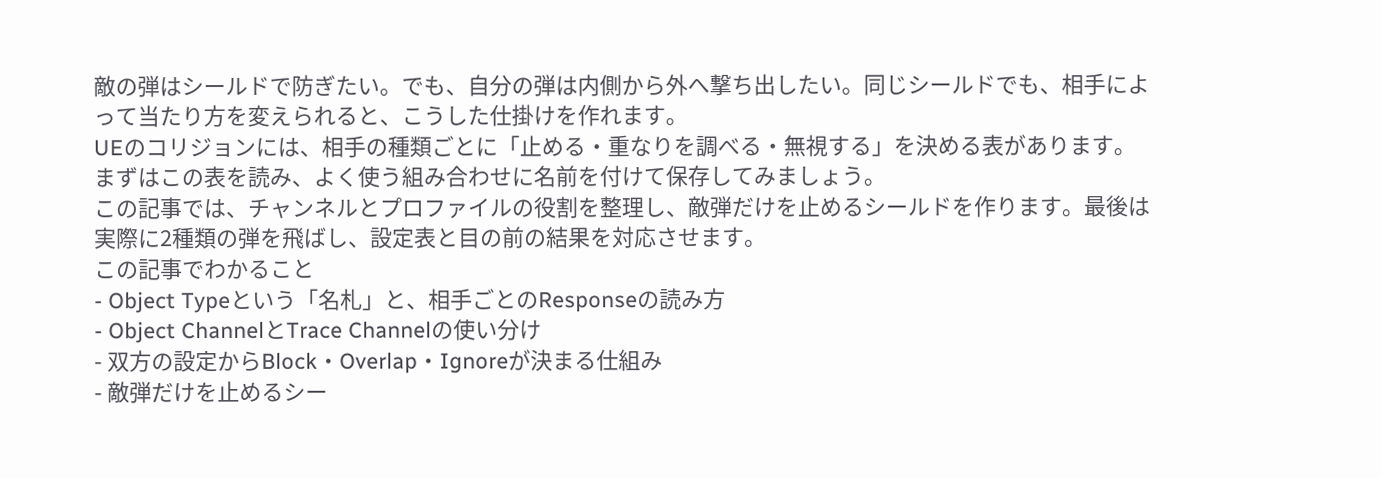敵の弾はシールドで防ぎたい。でも、自分の弾は内側から外へ撃ち出したい。同じシールドでも、相手によって当たり方を変えられると、こうした仕掛けを作れます。
UEのコリジョンには、相手の種類ごとに「止める・重なりを調べる・無視する」を決める表があります。まずはこの表を読み、よく使う組み合わせに名前を付けて保存してみましょう。
この記事では、チャンネルとプロファイルの役割を整理し、敵弾だけを止めるシールドを作ります。最後は実際に2種類の弾を飛ばし、設定表と目の前の結果を対応させます。
この記事でわかること
- Object Typeという「名札」と、相手ごとのResponseの読み方
- Object ChannelとTrace Channelの使い分け
- 双方の設定からBlock・Overlap・Ignoreが決まる仕組み
- 敵弾だけを止めるシー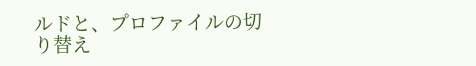ルドと、プロファイルの切り替え